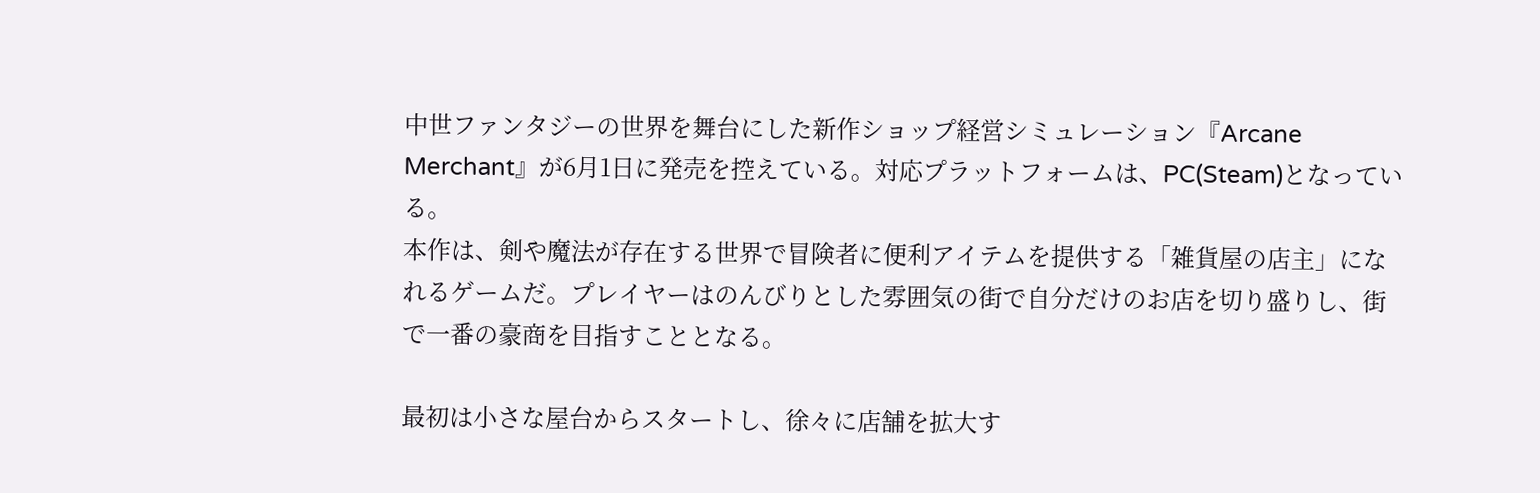中世ファンタジーの世界を舞台にした新作ショップ経営シミュレーション『Arcane Merchant』が6月1日に発売を控えている。対応プラットフォームは、PC(Steam)となっている。
本作は、剣や魔法が存在する世界で冒険者に便利アイテムを提供する「雑貨屋の店主」になれるゲームだ。プレイヤーはのんびりとした雰囲気の街で自分だけのお店を切り盛りし、街で一番の豪商を目指すこととなる。

最初は小さな屋台からスタートし、徐々に店舗を拡大す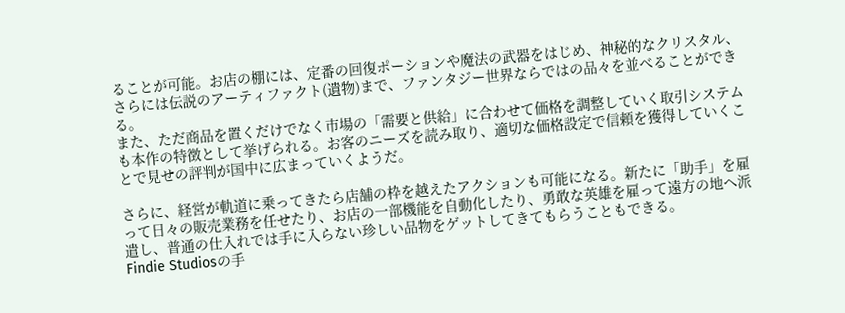ることが可能。お店の棚には、定番の回復ポーションや魔法の武器をはじめ、神秘的なクリスタル、さらには伝説のアーティファクト(遺物)まで、ファンタジー世界ならではの品々を並べることができる。
また、ただ商品を置くだけでなく市場の「需要と供給」に合わせて価格を調整していく取引システムも本作の特徴として挙げられる。お客のニーズを読み取り、適切な価格設定で信頼を獲得していくことで見せの評判が国中に広まっていくようだ。

さらに、経営が軌道に乗ってきたら店舗の枠を越えたアクションも可能になる。新たに「助手」を雇って日々の販売業務を任せたり、お店の一部機能を自動化したり、勇敢な英雄を雇って遠方の地へ派遣し、普通の仕入れでは手に入らない珍しい品物をゲットしてきてもらうこともできる。
Findie Studiosの手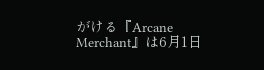がける『Arcane Merchant』は6月1日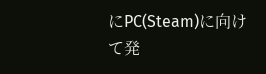にPC(Steam)に向けて発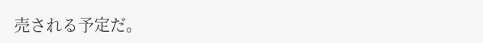売される予定だ。